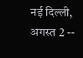नई दिल्ली, अगस्त 2 --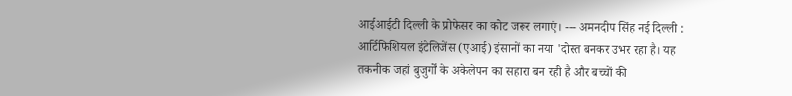आईआईटी दिल्ली के प्रोफेसर का कोट जरूर लगाएं। --- अमनदीप सिंह नई दिल्ली : आर्टिफिशियल इंटेलिजेंस (एआई) इंसानों का नया 'दोस्त बनकर उभर रहा है। यह तकनीक जहां बुजुर्गों के अकेलेपन का सहारा बन रही है और बच्चों की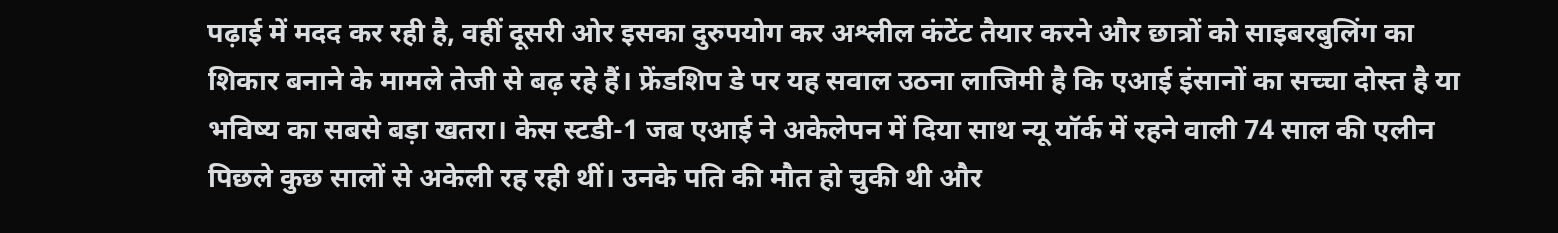पढ़ाई में मदद कर रही है, वहीं दूसरी ओर इसका दुरुपयोग कर अश्लील कंटेंट तैयार करने और छात्रों को साइबरबुलिंग का शिकार बनाने के मामले तेजी से बढ़ रहे हैं। फ्रेंडशिप डे पर यह सवाल उठना लाजिमी है कि एआई इंसानों का सच्चा दोस्त है या भविष्य का सबसे बड़ा खतरा। केस स्टडी-1 जब एआई ने अकेलेपन में दिया साथ न्यू यॉर्क में रहने वाली 74 साल की एलीन पिछले कुछ सालों से अकेली रह रही थीं। उनके पति की मौत हो चुकी थी और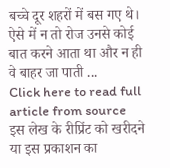बच्चे दूर शहरों में बस गए थे। ऐसे में न तो रोज उनसे कोई बात करने आता था और न ही वे बाहर जा पाती ...
Click here to read full article from source
इस लेख के रीप्रिंट को खरीदने या इस प्रकाशन का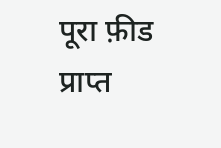पूरा फ़ीड प्राप्त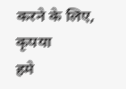करने के लिए, कृपया
हमे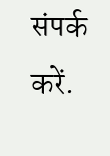संपर्क करें.